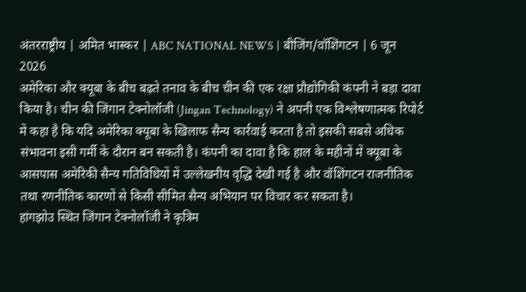अंतरराष्ट्रीय | अमित भास्कर | ABC NATIONAL NEWS | बीजिंग/वॉशिंगटन | 6 जून 2026
अमेरिका और क्यूबा के बीच बढ़ते तनाव के बीच चीन की एक रक्षा प्रौद्योगिकी कंपनी ने बड़ा दावा किया है। चीन की जिंगान टेक्नोलॉजी (Jingan Technology) ने अपनी एक विश्लेषणात्मक रिपोर्ट में कहा है कि यदि अमेरिका क्यूबा के खिलाफ सैन्य कार्रवाई करता है तो इसकी सबसे अधिक संभावना इसी गर्मी के दौरान बन सकती है। कंपनी का दावा है कि हाल के महीनों में क्यूबा के आसपास अमेरिकी सैन्य गतिविधियों में उल्लेखनीय वृद्धि देखी गई है और वॉशिंगटन राजनीतिक तथा रणनीतिक कारणों से किसी सीमित सैन्य अभियान पर विचार कर सकता है।
हांगझोउ स्थित जिंगान टेक्नोलॉजी ने कृत्रिम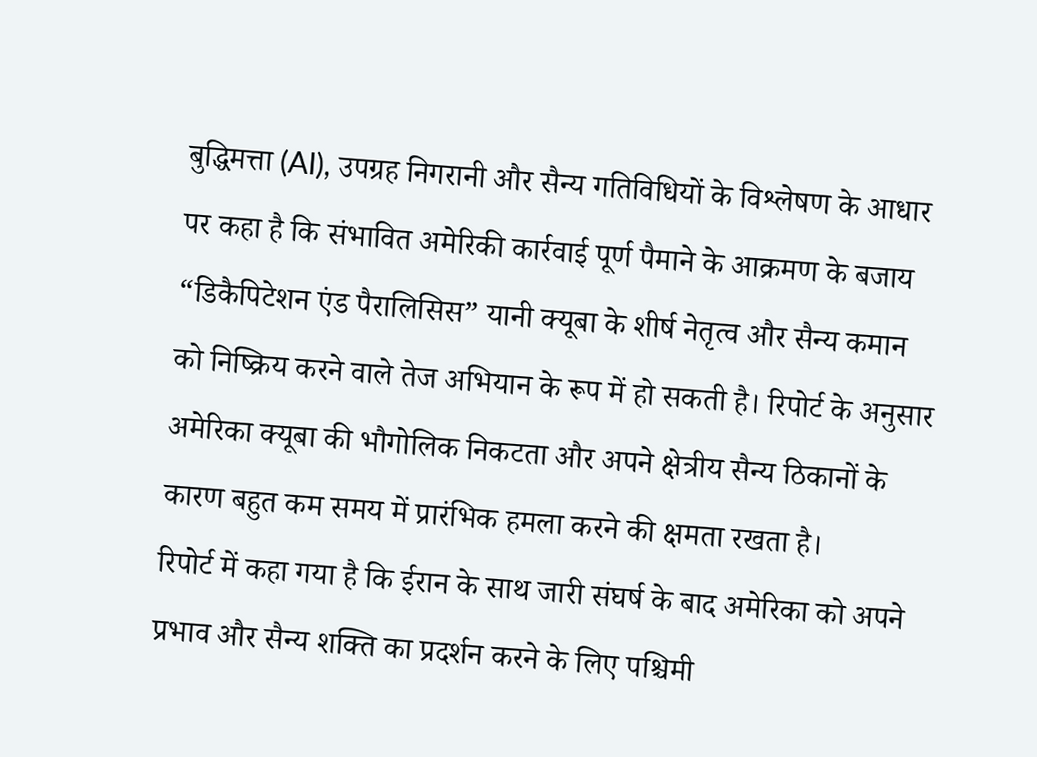बुद्धिमत्ता (AI), उपग्रह निगरानी और सैन्य गतिविधियों के विश्लेषण के आधार पर कहा है कि संभावित अमेरिकी कार्रवाई पूर्ण पैमाने के आक्रमण के बजाय “डिकैपिटेशन एंड पैरालिसिस” यानी क्यूबा के शीर्ष नेतृत्व और सैन्य कमान को निष्क्रिय करने वाले तेज अभियान के रूप में हो सकती है। रिपोर्ट के अनुसार अमेरिका क्यूबा की भौगोलिक निकटता और अपने क्षेत्रीय सैन्य ठिकानों के कारण बहुत कम समय में प्रारंभिक हमला करने की क्षमता रखता है।
रिपोर्ट में कहा गया है कि ईरान के साथ जारी संघर्ष के बाद अमेरिका को अपने प्रभाव और सैन्य शक्ति का प्रदर्शन करने के लिए पश्चिमी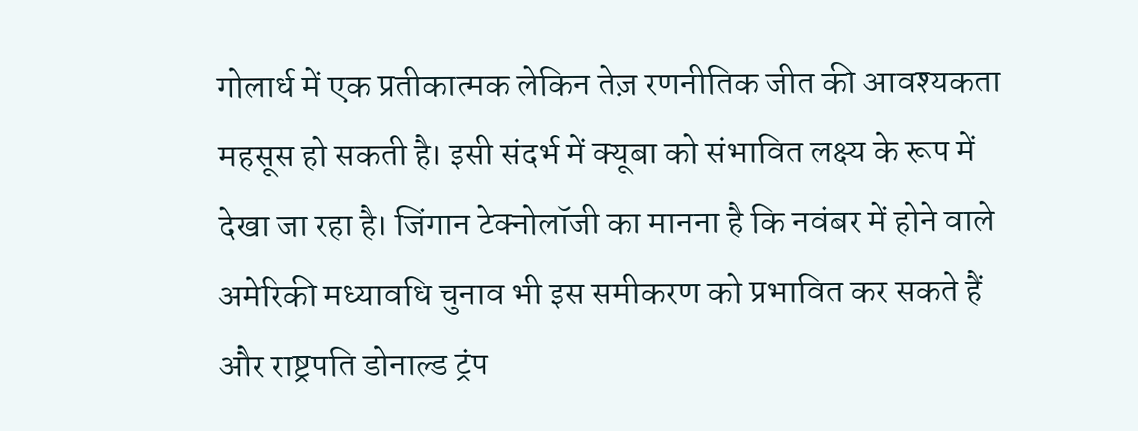गोलार्ध में एक प्रतीकात्मक लेकिन तेज़ रणनीतिक जीत की आवश्यकता महसूस हो सकती है। इसी संदर्भ में क्यूबा को संभावित लक्ष्य के रूप में देखा जा रहा है। जिंगान टेक्नोलॉजी का मानना है कि नवंबर में होने वाले अमेरिकी मध्यावधि चुनाव भी इस समीकरण को प्रभावित कर सकते हैं और राष्ट्रपति डोनाल्ड ट्रंप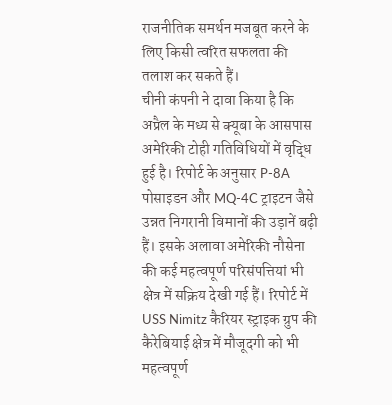राजनीतिक समर्थन मजबूत करने के लिए किसी त्वरित सफलता की तलाश कर सकते हैं।
चीनी कंपनी ने दावा किया है कि अप्रैल के मध्य से क्यूबा के आसपास अमेरिकी टोही गतिविधियों में वृद्धि हुई है। रिपोर्ट के अनुसार P-8A पोसाइडन और MQ-4C ट्राइटन जैसे उन्नत निगरानी विमानों की उड़ानें बढ़ी हैं। इसके अलावा अमेरिकी नौसेना की कई महत्वपूर्ण परिसंपत्तियां भी क्षेत्र में सक्रिय देखी गई हैं। रिपोर्ट में USS Nimitz कैरियर स्ट्राइक ग्रुप की कैरेबियाई क्षेत्र में मौजूदगी को भी महत्वपूर्ण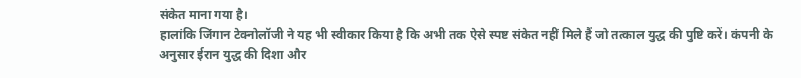संकेत माना गया है।
हालांकि जिंगान टेक्नोलॉजी ने यह भी स्वीकार किया है कि अभी तक ऐसे स्पष्ट संकेत नहीं मिले हैं जो तत्काल युद्ध की पुष्टि करें। कंपनी के अनुसार ईरान युद्ध की दिशा और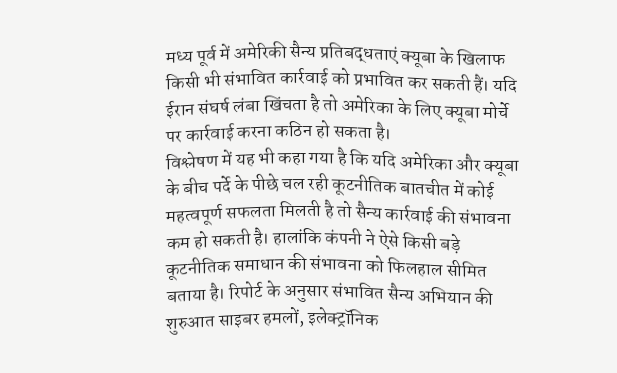मध्य पूर्व में अमेरिकी सैन्य प्रतिबद्धताएं क्यूबा के खिलाफ किसी भी संभावित कार्रवाई को प्रभावित कर सकती हैं। यदि ईरान संघर्ष लंबा खिंचता है तो अमेरिका के लिए क्यूबा मोर्चे पर कार्रवाई करना कठिन हो सकता है।
विश्लेषण में यह भी कहा गया है कि यदि अमेरिका और क्यूबा के बीच पर्दे के पीछे चल रही कूटनीतिक बातचीत में कोई महत्वपूर्ण सफलता मिलती है तो सैन्य कार्रवाई की संभावना कम हो सकती है। हालांकि कंपनी ने ऐसे किसी बड़े कूटनीतिक समाधान की संभावना को फिलहाल सीमित बताया है। रिपोर्ट के अनुसार संभावित सैन्य अभियान की शुरुआत साइबर हमलों, इलेक्ट्रॉनिक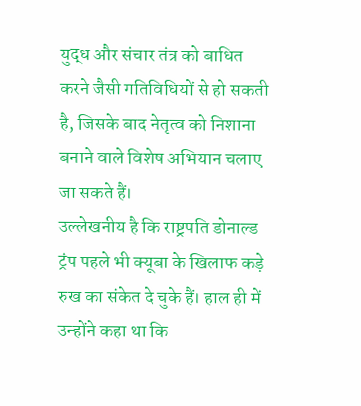युद्ध और संचार तंत्र को बाधित करने जैसी गतिविधियों से हो सकती है, जिसके बाद नेतृत्व को निशाना बनाने वाले विशेष अभियान चलाए जा सकते हैं।
उल्लेखनीय है कि राष्ट्रपति डोनाल्ड ट्रंप पहले भी क्यूबा के खिलाफ कड़े रुख का संकेत दे चुके हैं। हाल ही में उन्होंने कहा था कि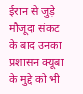ईरान से जुड़े मौजूदा संकट के बाद उनका प्रशासन क्यूबा के मुद्दे को भी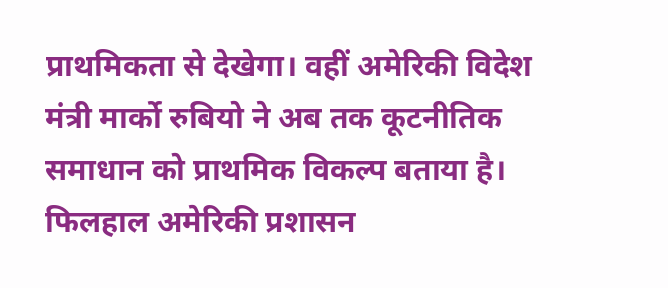प्राथमिकता से देखेगा। वहीं अमेरिकी विदेश मंत्री मार्को रुबियो ने अब तक कूटनीतिक समाधान को प्राथमिक विकल्प बताया है।
फिलहाल अमेरिकी प्रशासन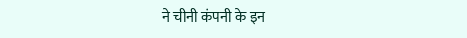ने चीनी कंपनी के इन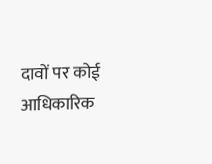दावों पर कोई आधिकारिक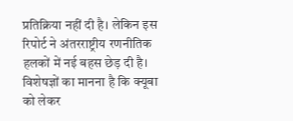प्रतिक्रिया नहीं दी है। लेकिन इस रिपोर्ट ने अंतरराष्ट्रीय रणनीतिक हलकों में नई बहस छेड़ दी है। विशेषज्ञों का मानना है कि क्यूबा को लेकर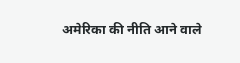अमेरिका की नीति आने वाले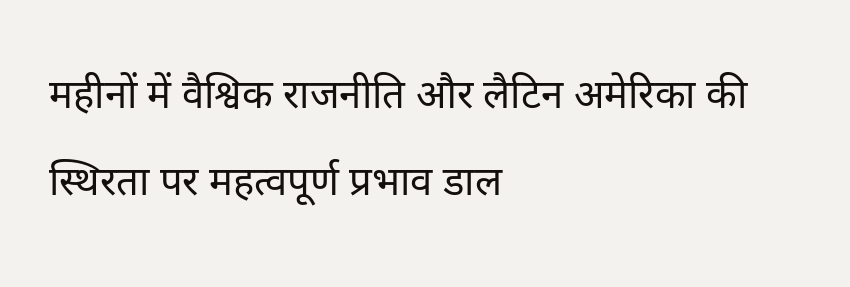महीनों में वैश्विक राजनीति और लैटिन अमेरिका की स्थिरता पर महत्वपूर्ण प्रभाव डाल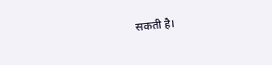सकती है।